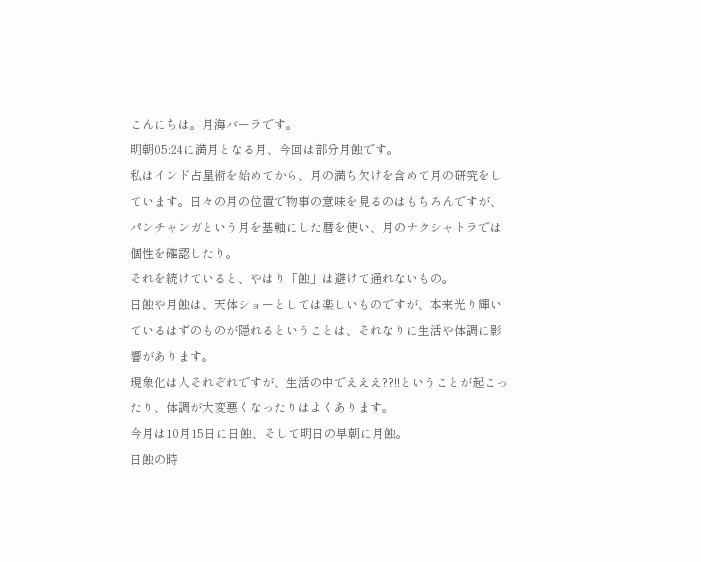こんにちは。月海バーラです。
明朝05:24に満月となる月、今回は部分月蝕です。
私はインド占星術を始めてから、月の満ち欠けを含めて月の研究をしています。日々の月の位置で物事の意味を見るのはもちろんですが、パンチャンガという月を基軸にした暦を使い、月のナクシャトラでは個性を確認したり。
それを続けていると、やはり「蝕」は避けて通れないもの。
日蝕や月蝕は、天体ショーとしては楽しいものですが、本来光り輝いているはずのものが隠れるということは、それなりに生活や体調に影響があります。
現象化は人それぞれですが、生活の中でえええ??!!ということが起こったり、体調が大変悪くなったりはよくあります。
今月は10月15日に日蝕、そして明日の早朝に月蝕。
日蝕の時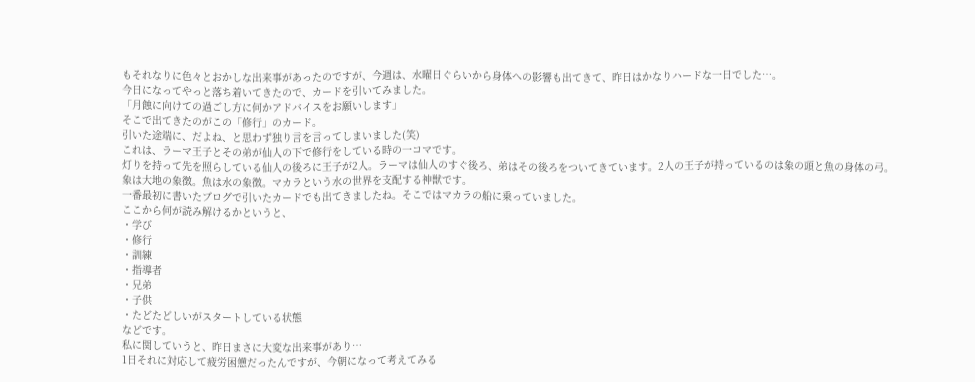もそれなりに色々とおかしな出来事があったのですが、今週は、水曜日ぐらいから身体への影響も出てきて、昨日はかなりハードな一日でした…。
今日になってやっと落ち着いてきたので、カードを引いてみました。
「月蝕に向けての過ごし方に何かアドバイスをお願いします」
そこで出てきたのがこの「修行」のカード。
引いた途端に、だよね、と思わず独り言を言ってしまいました(笑)
これは、ラーマ王子とその弟が仙人の下で修行をしている時の一コマです。
灯りを持って先を照らしている仙人の後ろに王子が2人。ラーマは仙人のすぐ後ろ、弟はその後ろをついてきています。2人の王子が持っているのは象の頭と魚の身体の弓。
象は大地の象徴。魚は水の象徴。マカラという水の世界を支配する神獣です。
一番最初に書いたブログで引いたカードでも出てきましたね。そこではマカラの船に乗っていました。
ここから何が読み解けるかというと、
・学び
・修行
・訓練
・指導者
・兄弟
・子供
・たどたどしいがスタートしている状態
などです。
私に関していうと、昨日まさに大変な出来事があり…
1日それに対応して疲労困憊だったんですが、今朝になって考えてみる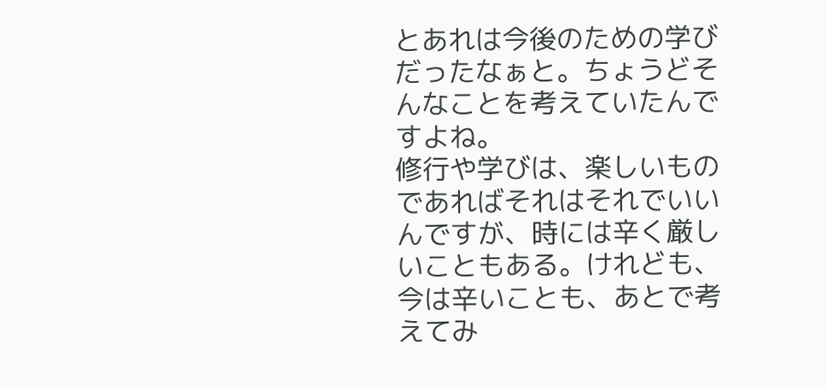とあれは今後のための学びだったなぁと。ちょうどそんなことを考えていたんですよね。
修行や学びは、楽しいものであればそれはそれでいいんですが、時には辛く厳しいこともある。けれども、今は辛いことも、あとで考えてみ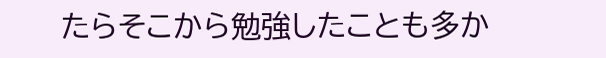たらそこから勉強したことも多か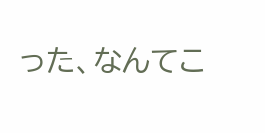った、なんてこ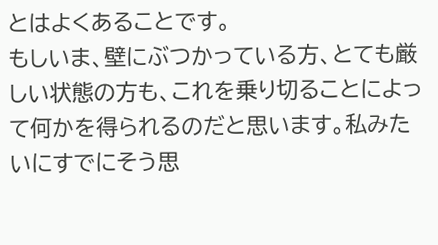とはよくあることです。
もしいま、壁にぶつかっている方、とても厳しい状態の方も、これを乗り切ることによって何かを得られるのだと思います。私みたいにすでにそう思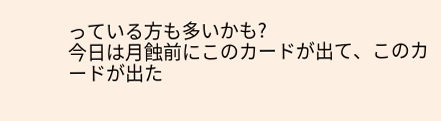っている方も多いかも?
今日は月蝕前にこのカードが出て、このカードが出た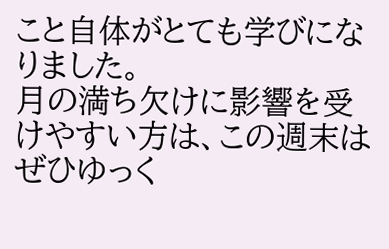こと自体がとても学びになりました。
月の満ち欠けに影響を受けやすい方は、この週末はぜひゆっく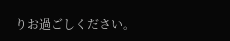りお過ごしください。